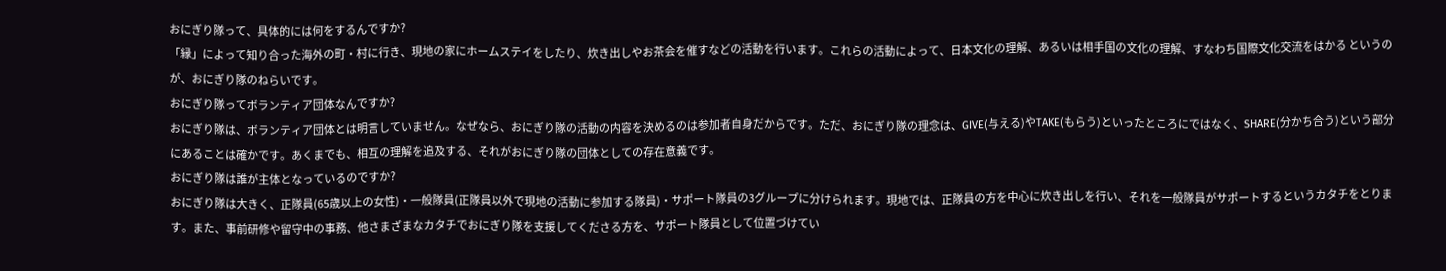おにぎり隊って、具体的には何をするんですか?
「縁」によって知り合った海外の町・村に行き、現地の家にホームステイをしたり、炊き出しやお茶会を催すなどの活動を行います。これらの活動によって、日本文化の理解、あるいは相手国の文化の理解、すなわち国際文化交流をはかる というのが、おにぎり隊のねらいです。
おにぎり隊ってボランティア団体なんですか?
おにぎり隊は、ボランティア団体とは明言していません。なぜなら、おにぎり隊の活動の内容を決めるのは参加者自身だからです。ただ、おにぎり隊の理念は、GIVE(与える)やTAKE(もらう)といったところにではなく、SHARE(分かち合う)という部分にあることは確かです。あくまでも、相互の理解を追及する、それがおにぎり隊の団体としての存在意義です。
おにぎり隊は誰が主体となっているのですか?
おにぎり隊は大きく、正隊員(65歳以上の女性)・一般隊員(正隊員以外で現地の活動に参加する隊員)・サポート隊員の3グループに分けられます。現地では、正隊員の方を中心に炊き出しを行い、それを一般隊員がサポートするというカタチをとります。また、事前研修や留守中の事務、他さまざまなカタチでおにぎり隊を支援してくださる方を、サポート隊員として位置づけてい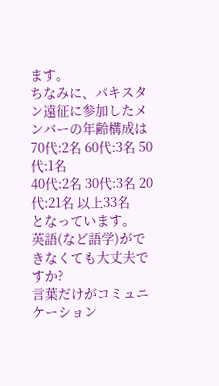ます。
ちなみに、パキスタン遠征に参加したメンバーの年齢構成は
70代:2名 60代:3名 50代:1名
40代:2名 30代:3名 20代:21名 以上33名
となっています。
英語(など語学)ができなくても大丈夫ですか?
言葉だけがコミュニケーション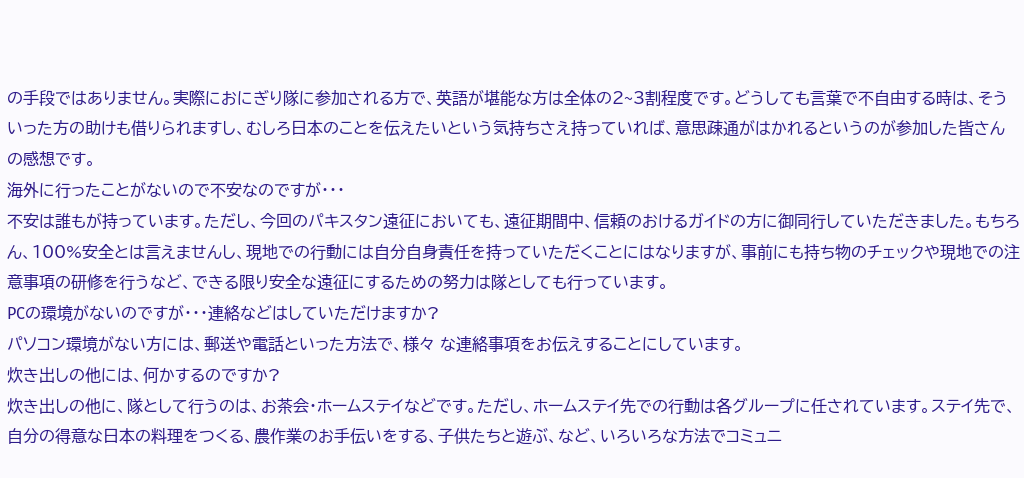の手段ではありません。実際におにぎり隊に参加される方で、英語が堪能な方は全体の2~3割程度です。どうしても言葉で不自由する時は、そういった方の助けも借りられますし、むしろ日本のことを伝えたいという気持ちさえ持っていれば、意思疎通がはかれるというのが参加した皆さんの感想です。
海外に行ったことがないので不安なのですが・・・
不安は誰もが持っています。ただし、今回のパキスタン遠征においても、遠征期間中、信頼のおけるガイドの方に御同行していただきました。もちろん、100%安全とは言えませんし、現地での行動には自分自身責任を持っていただくことにはなりますが、事前にも持ち物のチェックや現地での注意事項の研修を行うなど、できる限り安全な遠征にするための努力は隊としても行っています。
PCの環境がないのですが・・・連絡などはしていただけますか?
パソコン環境がない方には、郵送や電話といった方法で、様々 な連絡事項をお伝えすることにしています。
炊き出しの他には、何かするのですか?
炊き出しの他に、隊として行うのは、お茶会・ホームステイなどです。ただし、ホームステイ先での行動は各グループに任されています。ステイ先で、自分の得意な日本の料理をつくる、農作業のお手伝いをする、子供たちと遊ぶ、など、いろいろな方法でコミュニ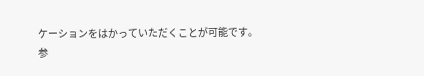ケーションをはかっていただくことが可能です。
参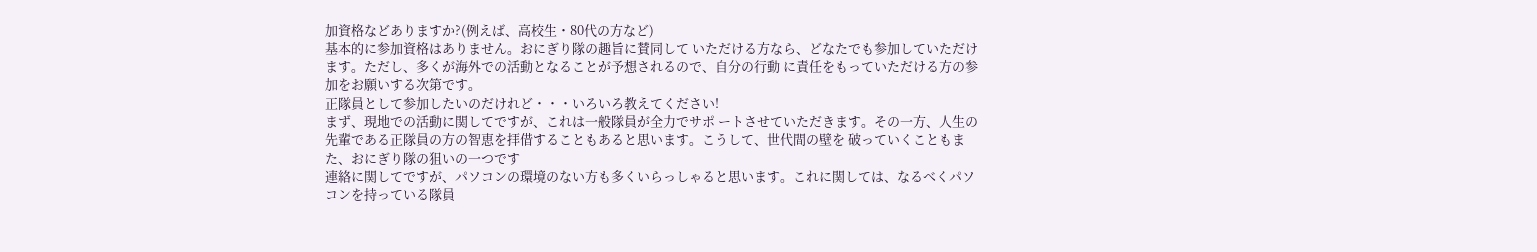加資格などありますか?(例えば、高校生・80代の方など)
基本的に参加資格はありません。おにぎり隊の趣旨に賛同して いただける方なら、どなたでも参加していただけます。ただし、多くが海外での活動となることが予想されるので、自分の行動 に責任をもっていただける方の参加をお願いする次第です。
正隊員として参加したいのだけれど・・・いろいろ教えてください!
まず、現地での活動に関してですが、これは一般隊員が全力でサポ ートさせていただきます。その一方、人生の先輩である正隊員の方の智恵を拝借することもあると思います。こうして、世代間の壁を 破っていくこともまた、おにぎり隊の狙いの一つです
連絡に関してですが、パソコンの環境のない方も多くいらっしゃると思います。これに関しては、なるべくパソコンを持っている隊員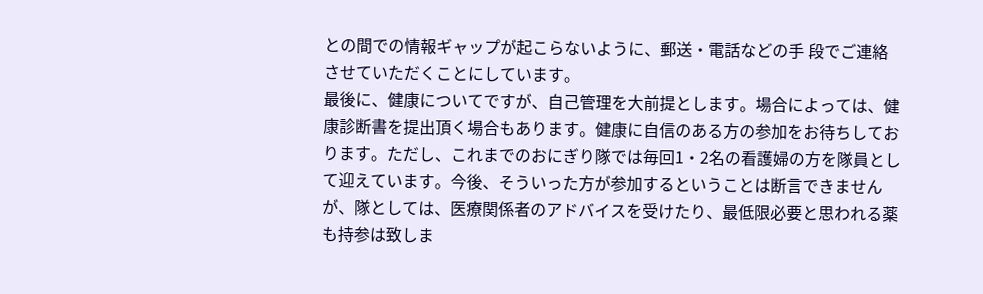との間での情報ギャップが起こらないように、郵送・電話などの手 段でご連絡させていただくことにしています。
最後に、健康についてですが、自己管理を大前提とします。場合によっては、健康診断書を提出頂く場合もあります。健康に自信のある方の参加をお待ちしております。ただし、これまでのおにぎり隊では毎回1・2名の看護婦の方を隊員として迎えています。今後、そういった方が参加するということは断言できませんが、隊としては、医療関係者のアドバイスを受けたり、最低限必要と思われる薬も持参は致しま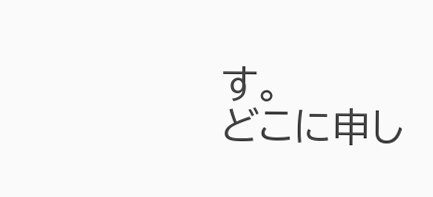す。
どこに申し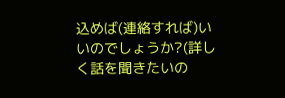込めば(連絡すれば)いいのでしょうか?(詳しく話を聞きたいの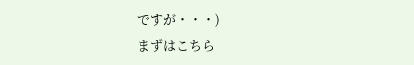ですが・・・)
まずはこちら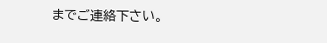までご連絡下さい。